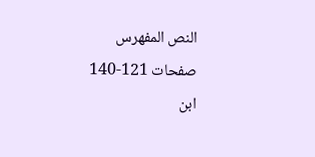النص المفهرس
صفحات 121-140
ابن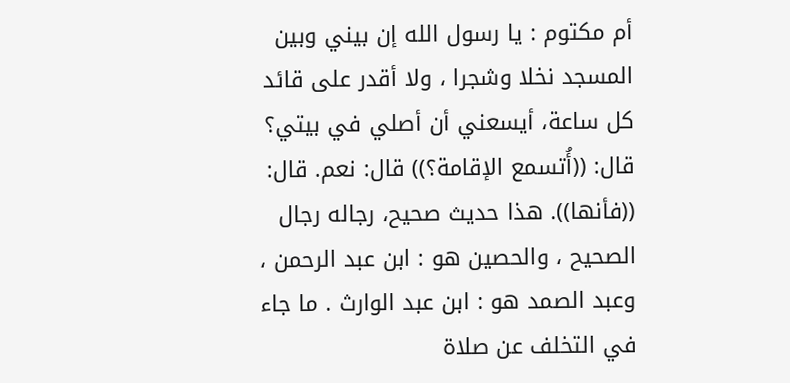أم مكتوم : يا رسول الله إن بيني وبين المسجد نخلا وشجرا ، ولا أقدر على قائد كل ساعة، أيسعني أن أصلي في بيتي؟ قال: ((أُتسمع الإقامة؟)) قال: نعم. قال: ((فأنها)). هذا حديث صحيح، رجاله رجال الصحيح ، والحصين هو : ابن عبد الرحمن ، وعبد الصمد هو : ابن عبد الوارث . ما جاء في التخلف عن صلاة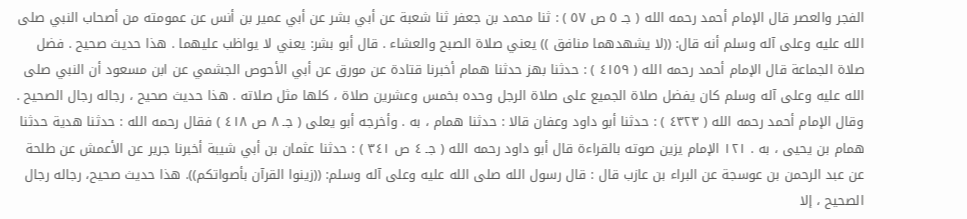الفجر والعصر قال الإمام أحمد رحمه الله ( جـ ٥ ص ٥٧ ) : ثنا محمد بن جعفر ثنا شعبة عن أبي بشر عن أبي عمير بن أنس عن عمومته من أصحاب النبي صلى الله عليه وعلى آله وسلم أنه قال: ((لا يشهدهما منافق )) يعني صلاة الصبح والعشاء . قال أبو بشر: يعني لا يواظب عليهما . هذا حديث صحيح . فضل صلاة الجماعة قال الإمام أحمد رحمه الله ( ٤١٥٩ ) : حدثنا بهز حدثنا همام أخبرنا قتادة عن مورق عن أبي الأحوص الجشمي عن ابن مسعود أن النبي صلى الله عليه وعلى آله وسلم كان يفضل صلاة الجميع على صلاة الرجل وحده بخمس وعشرين صلاة ، كلها مثل صلاته . هذا حديث صحيح ، رجاله رجال الصحيح . وقال الإمام أحمد رحمه الله ( ٤٣٢٣ ) : حدثنا أبو داود وعفان قالا : حدثنا همام ، به . وأخرجه أبو يعلى ( جـ ٨ ص ٤١٨ ) فقال رحمه الله : حدثنا هدية حدثنا همام بن يحيى ، به . ١٢١ الإمام يزين صوته بالقراءة قال أبو داود رحمه الله ( جـ ٤ ص ٣٤١ ) : حدثنا عثمان بن أبي شيبة أخبرنا جرير عن الأعمش عن طلحة عن عبد الرحمن بن عوسجة عن البراء بن عازب قال : قال رسول الله صلى الله عليه وعلى آله وسلم: ((زينوا القرآن بأصواتكم)). هذا حديث صحيح، رجاله رجال الصحيح ، إلا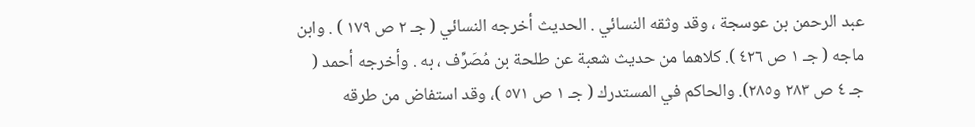عبد الرحمن بن عوسجة ، وقد وثقه النسائي . الحديث أخرجه النسائي ( جـ ٢ ص ١٧٩ ) . وابن ماجه ( جـ ١ ص ٤٢٦ ). كلاهما من حديث شعبة عن طلحة بن مُصَرِّف ، به . وأخرجه أحمد ( جـ ٤ ص ٢٨٣ و٢٨٥). والحاكم في المستدرك ( جـ ١ ص ٥٧١ )، وقد استفاض من طرقه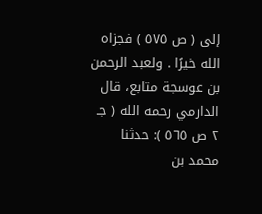إلى ( ص ٥٧٥ ) فجزاه الله خيرًا . ولعبد الرحمن بن عوسجة متابع، قال الدارمي رحمه الله ( جـ ٢ ص ٥٦٥ ): حدثنا محمد بن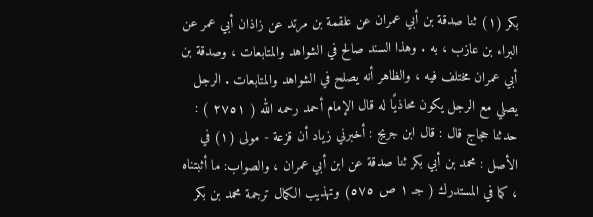بكر (١) ثنا صدقة بن أبي عمران عن علقمة بن مرتد عن زاذان أبي عمر عن البراء بن عازب ، به . وهذا السند صالح في الشواهد والمتابعات ، وصدقة بن أبي عمران مختلف فيه ، والظاهر أنه يصلح في الشواهد والمتابعات . الرجل يصلي مع الرجل يكون محاذيًا له قال الإمام أحمد رحمه الله ( ٢٧٥١ ) : حدثنا حجاج قال : قال ابن جريج : أخبرني زياد أن قزعة - مولى (١) في الأصل : محمد بن أبي بكر ثنا صدقة عن ابن أبي عمران ، والصواب: ما أثبتناه ، كما في المستدرك ( جـ ١ ص ٥٧٥) وتهذيب الكمال ترجمة محمد بن بكر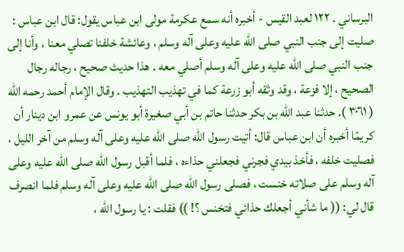البرساني . ١٢٢ لعبد القيس - أخبره أنه سمع عكرمة مولى ابن عباس يقول: قال ابن عباس : صليت إلى جنب النبي صلى الله عليه وعلى آله وسلم ، وعائشة خلفنا تصلي معنا ، وأنا إلى جنب النبي صلى الله عليه وعلى آله وسلم أصلي معه . هذا حديث صحيح ، رجاله رجال الصحيح ، إلا فزعة ، وقد وثقه أبو زرعة كما في تهذيب التهذيب . وقال الإمام أحمد رحمه الله ( ٣٠٦١ ). حدثنا عبد الله بن بكر حدثنا حاتم بن أبي صغيرة أبو يونس عن عمرو ابن دينار أن كريمًا أخبره أن ابن عباس قال: أتيت رسول الله صلى الله عليه وعلى آله وسلم من آخر الليل ، فصليت خلفه ، فأخذ بيدي فجرني فجعلني حذاءه ، فلما أقبل رسول الله صلى الله عليه وعلى آله وسلم على صلاته خنست ، فصلى رسول الله صلى الله عليه وعلى آله وسلم فلما انصرف قال لي: (( ما شأني أجعلك حذائي فتخنس ؟! )) فقلت : يا رسول الله ،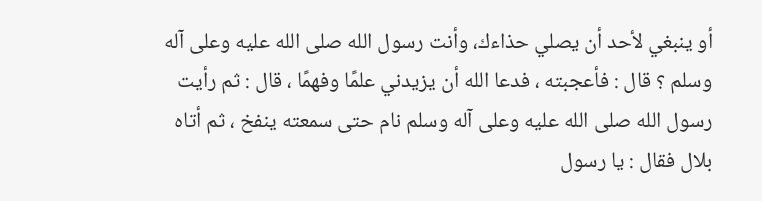أو ينبغي لأحد أن يصلي حذاءك، وأنت رسول الله صلى الله عليه وعلى آله وسلم ؟ قال : فأعجبته ، فدعا الله أن يزيدني علمًا وفهمًا ، قال : ثم رأيت رسول الله صلى الله عليه وعلى آله وسلم نام حتى سمعته ينفخ ، ثم أتاه بلال فقال : يا رسول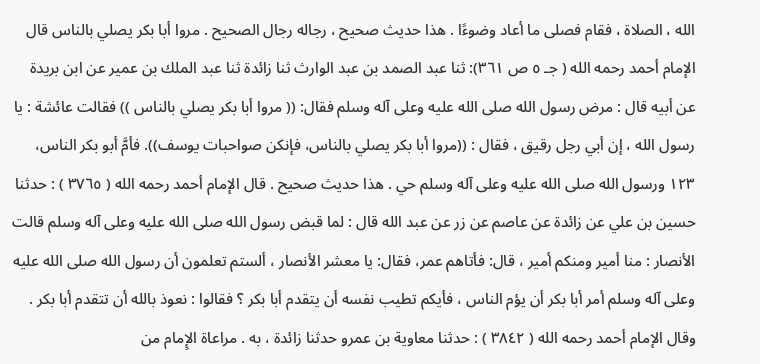الله ، الصلاة ، فقام فصلى ما أعاد وضوءًا . هذا حديث صحيح ، رجاله رجال الصحيح . مروا أبا بكر يصلي بالناس قال الإمام أحمد رحمه الله ( جـ ٥ ص ٣٦١): ثنا عبد الصمد بن عبد الوارث ثنا زائدة ثنا عبد الملك بن عمير عن ابن بريدة عن أبيه قال : مرض رسول الله صلى الله عليه وعلى آله وسلم فقال: (( مروا أبا بكر يصلي بالناس )) فقالت عائشة : يا رسول الله ، إن أبي رجل رقيق ، فقال : ((مروا أبا بكر يصلي بالناس، فإنكن صواحبات يوسف)). فأمَّ أبو بكر الناس، ١٢٣ ورسول الله صلى الله عليه وعلى آله وسلم حي . هذا حديث صحيح . قال الإمام أحمد رحمه الله ( ٣٧٦٥ ) : حدثنا حسين بن علي عن زائدة عن عاصم عن زر عن عبد الله قال : لما قبض رسول الله صلى الله عليه وعلى آله وسلم قالت الأنصار : منا أمير ومنكم أمير ، قال: فأتاهم عمر، فقال: يا معشر الأنصار ، ألستم تعلمون أن رسول الله صلى الله عليه وعلى آله وسلم أمر أبا بكر أن يؤم الناس ، فأيكم تطيب نفسه أن يتقدم أبا بكر ؟ فقالوا : نعوذ بالله أن تتقدم أبا بكر . وقال الإمام أحمد رحمه الله ( ٣٨٤٢ ) : حدثنا معاوية بن عمرو حدثنا زائدة ، به . مراعاة الإِمام من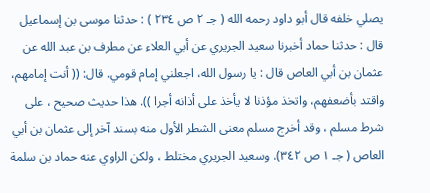يصلي خلفه قال أبو داود رحمه الله ( جـ ٢ ص ٢٣٤ ) : حدثنا موسى بن إسماعيل قال : حدثنا حماد أخبرنا سعيد الجريري عن أبي العلاء عن مطرف بن عبد الله عن عثمان بن أبي العاص قال : يا رسول الله، اجعلني إمام قومي. قال: (( أنت إمامهم، واقتد بأضعفهم، واتخذ مؤذنا لا يأخذ على أذانه أجرا )). هذا حديث صحيح ، على شرط مسلم ، وقد أخرج مسلم معنى الشطر الأول منه بسند آخر إلى عثمان بن أبي العاص ( جـ ١ ص ٣٤٢). وسعيد الجريري مختلط ، ولكن الراوي عنه حماد بن سلمة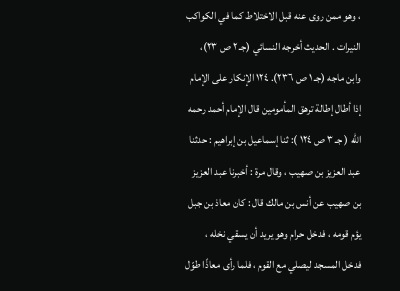، وهو ممن روى عنه قبل الاختلاط كما في الكواكب النيرات . الحديث أخرجه النسائي (جـ ٢ ص ٢٣)، وابن ماجه (جـ ١ ص ٢٣٦). ١٢٤ الإنكار على الإمام إذا أطال إطالة ترهق المأمومين قال الإمام أحمد رحمه الله ( جـ ٣ ص ١٢٤ ): ثنا إسماعيل بن إبراهيم : حدثنا عبد العزيز بن صهيب ، وقال مرة : أخبرنا عبد العزيز بن صهيب عن أنس بن مالك قال : كان معاذ بن جبل يؤم قومه ، فدخل حرام وهو يريد أن يسقي نخله ، فدخل المسجد ليصلي مع القوم ، فلما رأى معاذًا طوّل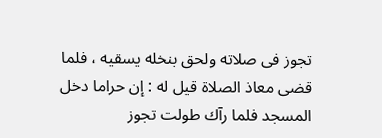تجوز فى صلاته ولحق بنخله يسقيه ، فلما قضى معاذ الصلاة قيل له : إن حراما دخل المسجد فلما رآك طولت تجوز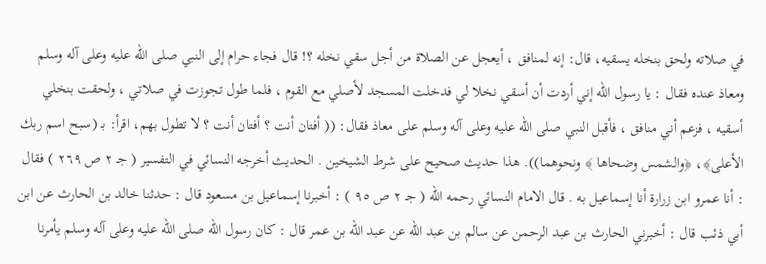في صلاته ولحق بنخله يسقيه، قال: إنه لمنافق ، أيعجل عن الصلاة من أجل سقي نخله ؟! قال فجاء حرام إلى النبي صلى الله عليه وعلى آله وسلم ومعاذ عنده فقال : يا رسول الله إني أردت أن أسقي نخلا لي فدخلت المسجد لأصلي مع القوم ، فلما طول تجوزت في صلاتي ، ولحقت بنخلي أسقيه ، فزعم أني منافق ، فأقبل النبي صلى الله عليه وعلى آله وسلم على معاذ فقال: (( أفتان أنت ؟ أفتان أنت ؟ لا تطول بهم، اقرأ: بـ (سبح اسم ربك الأعلى﴾، ﴿والشمس وضحاها ﴾ ونحوهما)). هذا حديث صحيح على شرط الشيخين . الحديث أخرجه النسائي في التفسير ( جـ ٢ ص ٢٦٩ ) فقال : أنا عمرو ابن زرارة أنا إسماعيل به . قال الامام النسائي رحمه الله ( جـ ٢ ص ٩٥ ) : أخبرنا إسماعيل بن مسعود قال : حدثنا خالد بن الحارث عن ابن أبي ذئب قال : أخبرني الحارث بن عبد الرحمن عن سالم بن عبد الله عن عبد الله بن عمر قال : كان رسول الله صلى الله عليه وعلى آله وسلم يأمرنا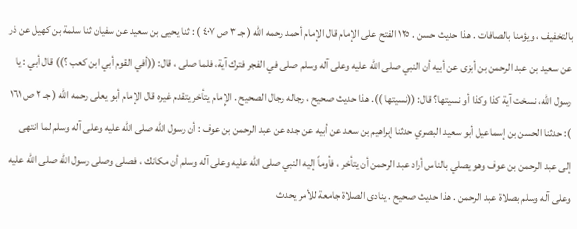بالتخفيف ، ويؤمنا بالصافات . هذا حديث حسن . ١٢٥ الفتح على الإمام قال الإمام أحمد رحمه الله ( جـ ٣ ص ٤٠٧ ) : ثنا يحيى بن سعيد عن سفيان ثنا سلمة بن كهيل عن ذر عن سعيد بن عبد الرحمن بن أبزى عن أبيه أن النبي صلى الله عليه وعلى آله وسلم صلى في الفجر فترك آية، فلما صلى ، قال: ((أفي القوم أبي ابن كعب ؟)) قال أبي : يا رسول الله، نسخت آية كذا وكذا أو نسيتها؟ قال: ((نسيتها )). هذا حديث صحيح ، رجاله رجال الصحيح . الإِمام يتأخر يتقدم غيره قال الإمام أبو يعلى رحمه الله ( جـ ٢ ص ١٦١ ): حدثنا الحسن بن إسماعيل أبو سعيد البصري حدثنا إبراهيم بن سعد عن أبيه عن جده عن عبد الرحمن بن عوف : أن رسول الله صلى الله عليه وعلى آله وسلم لما انتهى إلى عبد الرحمن بن عوف وهو يصلي بالناس أراد عبد الرحمن أن يتأخر ، فأوماً إليه النبي صلى الله عليه وعلى آله وسلم أن مكانك ، فصلى وصلى رسول الله صلى الله عليه وعلى آله وسلم بصلاة عبد الرحمن . هذا حديث صحيح . ينادى الصلاة جامعة للأمر يحدث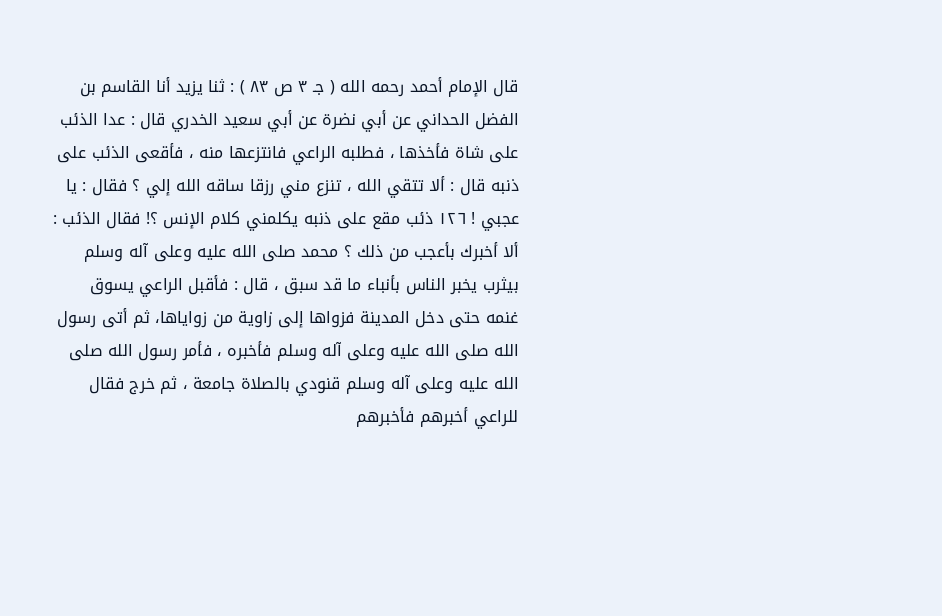قال الإمام أحمد رحمه الله ( جـ ٣ ص ٨٣ ) : ثنا يزيد أنا القاسم بن الفضل الحداني عن أبي نضرة عن أبي سعيد الخدري قال : عدا الذئب على شاة فأخذها ، فطلبه الراعي فانتزعها منه ، فأقعى الذئب على ذنبه قال : ألا تتقي الله ، تنزع مني رزقا ساقه الله إلي ؟ فقال : يا عجبي ! ١٢٦ ذئب مقع على ذنبه يكلمني كلام الإنس ؟! فقال الذئب : ألا أخبرك بأعجب من ذلك ؟ محمد صلى الله عليه وعلى آله وسلم بيثرب يخبر الناس بأنباء ما قد سبق ، قال : فأقبل الراعي يسوق غنمه حتى دخل المدينة فزواها إلى زاوية من زواياها، ثم أتى رسول الله صلى الله عليه وعلى آله وسلم فأخبره ، فأمر رسول الله صلى الله عليه وعلى آله وسلم قنودي بالصلاة جامعة ، ثم خرج فقال للراعي أخبرهم فأخبرهم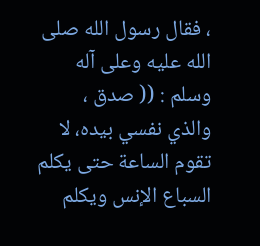، فقال رسول الله صلى الله عليه وعلى آله وسلم : (( صدق ، والذي نفسي بيده، لا تقوم الساعة حتى يكلم السباع الإنس ويكلم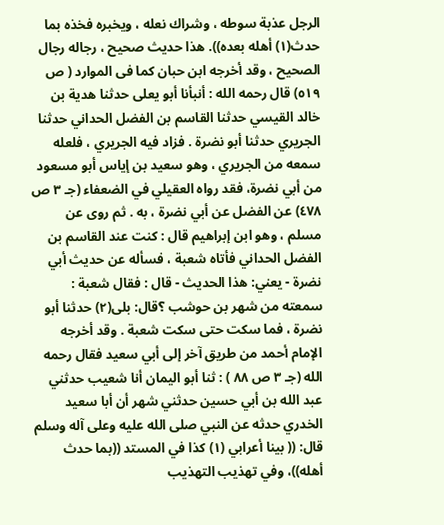الرجل عذبة سوطه ، وشراك نعله ، ويخبره فخذه بما حدث(١) أهله بعده)). هذا حديث صحيح ، رجاله رجال الصحيح ، وقد أخرجه ابن حبان كما فى الموارد ( ص ٥١٩) قال رحمه الله : أنبأنا أبو يعلى حدثنا هدية بن خالد القيسي حدثنا القاسم بن الفضل الحداني حدثنا الجريري حدثنا أبو نضرة . فزاد فيه الجريري ، فلعله سمعه من الجريري ، وهو سعيد بن إياس أبو مسعود من أبي نضرة، فقد رواه العقيلي في الضعفاء (جـ ٣ ص ٤٧٨) عن الفضل عن أبي نضرة ، به . ثم روى عن مسلم ، وهو ابن إبراهيم قال : كنت عند القاسم بن الفضل الحداني فأتاه شعبة ، فسأله عن حديث أبي نضرة - يعني: هذا الحديث - قال : فقال شعبة : سمعته من شهر بن حوشب ؟قال: بلى(٢) حدثنا أبو نضرة ، فما سكت حتى سكت شعبة . وقد أخرجه الإمام أحمد من طريق آخر إلى أبي سعيد فقال رحمه الله (جـ ٣ ص ٨٨ ) : ثنا أبو اليمان أنا شعيب حدثني عبد الله بن أبي حسين حدثني شهر أن أبا سعيد الخدري حدثه عن النبي صلى الله عليه وعلى آله وسلم قال: (( بينا أعرابي (١) كذا في المستد ((بما حدث أهله))، وفي تهذيب التهذيب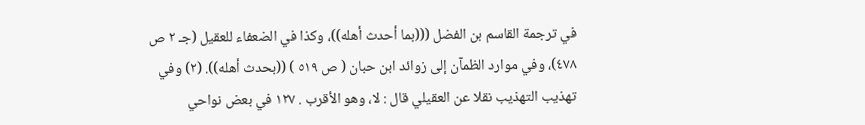في ترجمة القاسم بن الفضل (((بما أحدث أهله))، وكذا في الضعفاء للعقيل (جـ ٢ ص ٤٧٨)، وفي موارد الظمآن إلى زوائد ابن حبان ( ص ٥١٩ ) ((بحدث أهله)). (٢) وفي تهذيب التهذيب نقلا عن العقيلي قال : لا، وهو الأقرب . ١٢٧ في بعض نواحي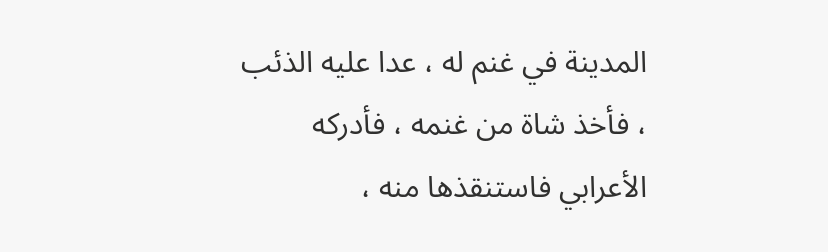المدينة في غنم له ، عدا عليه الذئب ، فأخذ شاة من غنمه ، فأدركه الأعرابي فاستنقذها منه ،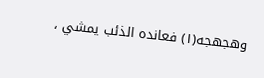وهجهجه(١) فعانده الذئب يمشي ،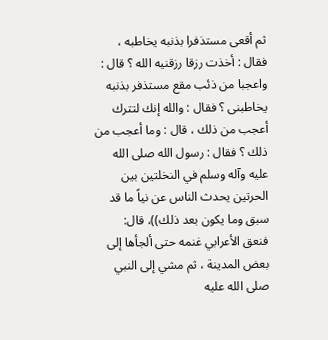ثم أقعى مستذفرا بذنبه يخاطبه ، فقال : أخذت رزقا رزقنيه الله ؟ قال : واعجبا من ذئب مقع مستذفر بذنبه يخاطبنى ؟ فقال : والله إنك لتترك أعجب من ذلك ، قال : وما أعجب من ذلك ؟ فقال : رسول الله صلى الله عليه وآله وسلم في النخلتين بين الحرتين يحدث الناس عن نياً ما قد سبق وما يكون بعد ذلك))، قال: فنعق الأعرابي غنمه حتى ألجأها إلى بعض المدينة ، ثم مشي إلى النبي صلى الله عليه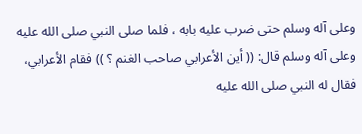وعلى آله وسلم حتى ضرب عليه بابه ، فلما صلى النبي صلى الله عليه وعلى آله وسلم قال: (( أين الأعرابي صاحب الغنم ؟ )) فقام الأعرابي، فقال له النبي صلى الله عليه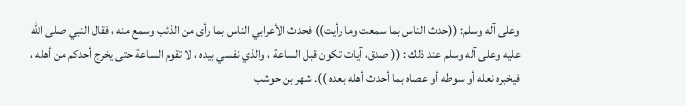وعلى آله وسلم: ((حدث الناس بما سمعت وما رأيت)) فحدث الأعرابي الناس بما رأى من الذئب وسمع منه ، فقال النبي صلى الله عليه وعلى آله وسلم عند ذلك : (( صدق، آيات تكون قبل الساعة ، والذي نفسي بيده ، لا تقوم الساعة حتى يخرج أحدكم من أهله ، فيخبره نعله أو سوطه أو عصاه بما أحدث أهله بعده )). شهر بن حوشب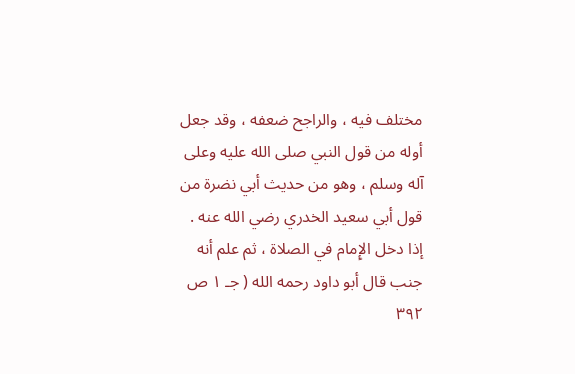مختلف فيه ، والراجح ضعفه ، وقد جعل أوله من قول النبي صلى الله عليه وعلى آله وسلم ، وهو من حديث أبي نضرة من قول أبي سعيد الخدري رضي الله عنه . إذا دخل الإِمام في الصلاة ، ثم علم أنه جنب قال أبو داود رحمه الله ( جـ ١ ص ٣٩٢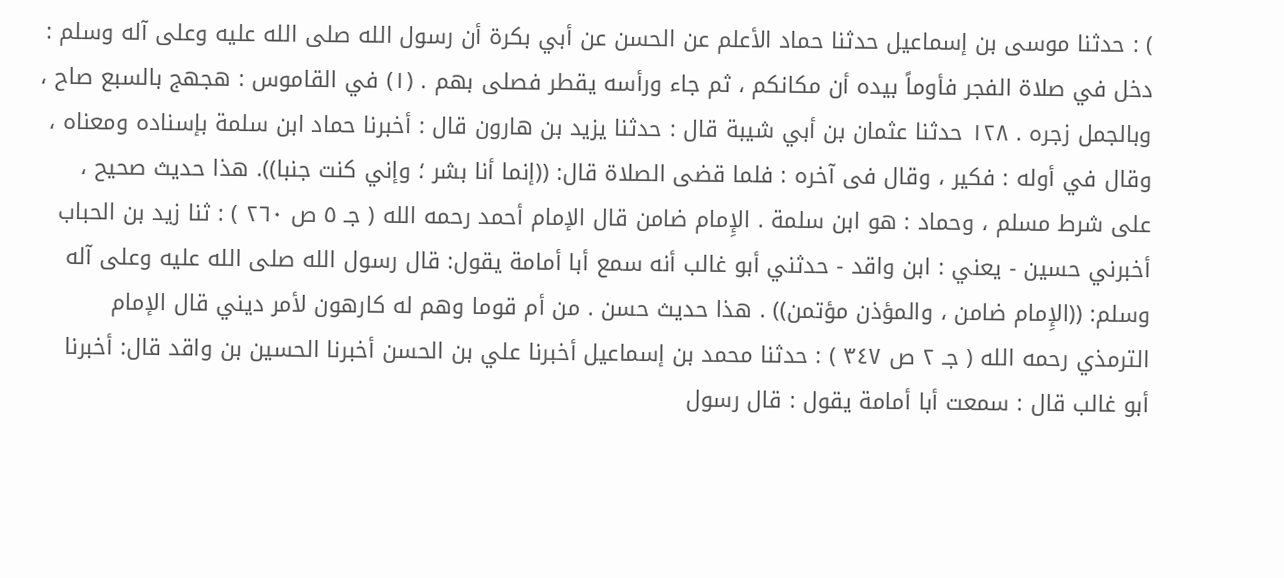) : حدثنا موسى بن إسماعيل حدثنا حماد الأعلم عن الحسن عن أبي بكرة أن رسول الله صلى الله عليه وعلى آله وسلم : دخل في صلاة الفجر فأوماً بيده أن مكانكم ، ثم جاء ورأسه يقطر فصلى بهم . (١) في القاموس : هجهج بالسبع صاح ، وبالجمل زجره . ١٢٨ حدثنا عثمان بن أبي شيبة قال : حدثنا يزيد بن هارون قال : أخبرنا حماد ابن سلمة بإسناده ومعناه ، وقال في أوله : فكير ، وقال فى آخره : فلما قضى الصلاة قال: ((إنما أنا بشر ؛ وإني كنت جنبا)). هذا حديث صحيح ، على شرط مسلم ، وحماد : هو ابن سلمة . الإِمام ضامن قال الإمام أحمد رحمه الله ( جـ ٥ ص ٢٦٠ ) : ثنا زيد بن الحباب أخبرني حسين - يعني : ابن واقد - حدثني أبو غالب أنه سمع أبا أمامة يقول: قال رسول الله صلى الله عليه وعلى آله وسلم: ((الإِمام ضامن ، والمؤذن مؤتمن)) . هذا حديث حسن . من أم قوما وهم له كارهون لأمر ديني قال الإمام الترمذي رحمه الله ( جـ ٢ ص ٣٤٧ ) : حدثنا محمد بن إسماعيل أخبرنا علي بن الحسن أخبرنا الحسين بن واقد قال: أخبرنا أبو غالب قال : سمعت أبا أمامة يقول : قال رسول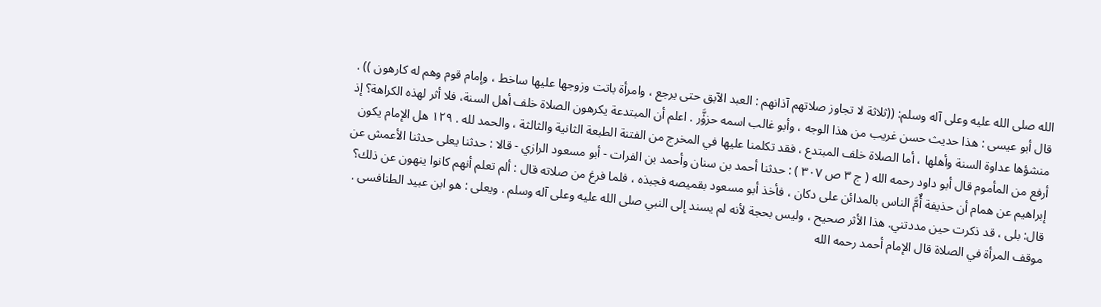الله صلى الله عليه وعلى آله وسلم: ((ثلاثة لا تجاوز صلاتهم آذانهم : العبد الآبق حتى يرجع ، وامرأة باتت وزوجها عليها ساخط ، وإمام قوم وهم له كارهون )) . قال أبو عيسى : هذا حديث حسن غريب من هذا الوجه ، وأبو غالب اسمه حزۇَّر . اعلم أن المبتدعة يكرهون الصلاة خلف أهل السنة، فلا أثر لهذه الكراهة؟ إذ منشؤها عداوة السنة وأهلها ، أما الصلاة خلف المبتدع ، فقد تكلمنا عليها في المخرج من الفتنة الطبعة الثانية والثالثة ، والحمد لله . ١٢٩ هل الإمام يكون أرفع من المأموم قال أبو داود رحمه الله ( ج ٣ ص ٣٠٧ ) : حدثنا أحمد بن سنان وأحمد بن الفرات - أبو مسعود الرازي - قالا : حدثنا يعلى حدثنا الأعمش عن إبراهيم عن همام أن حذيفة أٌمَّ الناس بالمدائن على دكان ، فأخذ أبو مسعود بقميصه فجبذه ، فلما فرغ من صلاته قال : ألم تعلم أنهم كانوا ينهون عن ذلك؟ قال: بلى ، قد ذكرت حين مددتني. هذا الأثر صحيح ، وليس بحجة لأنه لم يسند إلى النبي صلى الله عليه وعلى آله وسلم . ويعلى : هو ابن عبيد الطنافسى . موقف المرأة في الصلاة قال الإمام أحمد رحمه الله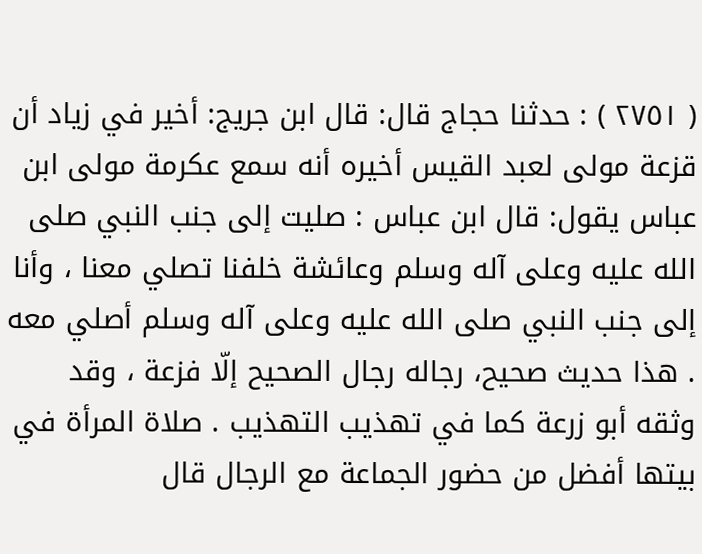( ٢٧٥١ ) : حدثنا حجاج قال: قال ابن جريج: أخير في زياد أن قزعة مولى لعبد القيس أخيره أنه سمع عكرمة مولى ابن عباس يقول: قال ابن عباس : صليت إلى جنب النبي صلى الله عليه وعلى آله وسلم وعائشة خلفنا تصلي معنا ، وأنا إلى جنب النبي صلى الله عليه وعلى آله وسلم أصلي معه . هذا حديث صحيح، رجاله رجال الصحيح إلّا فزعة ، وقد وثقه أبو زرعة كما في تهذيب التهذيب . صلاة المرأة في بيتها أفضل من حضور الجماعة مع الرجال قال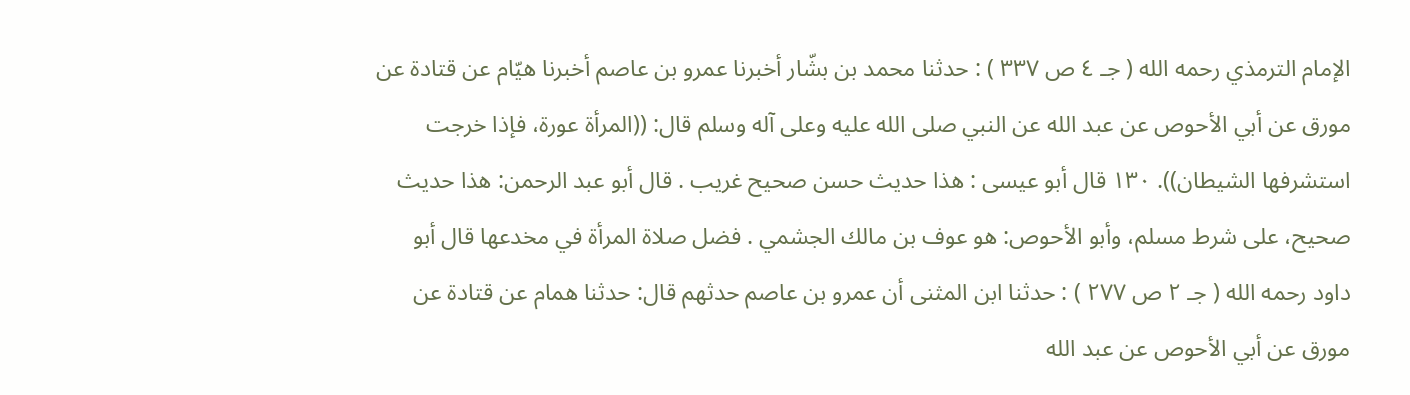الإمام الترمذي رحمه الله ( جـ ٤ ص ٣٣٧ ) : حدثنا محمد بن بشّار أخبرنا عمرو بن عاصم أخبرنا هيّام عن قتادة عن مورق عن أبي الأحوص عن عبد الله عن النبي صلى الله عليه وعلى آله وسلم قال: ((المرأة عورة، فإذا خرجت استشرفها الشيطان)). ١٣٠ قال أبو عيسى : هذا حديث حسن صحيح غريب . قال أبو عبد الرحمن: هذا حديث صحيح، على شرط مسلم، وأبو الأحوص: هو عوف بن مالك الجشمي . فضل صلاة المرأة في مخدعها قال أبو داود رحمه الله ( جـ ٢ ص ٢٧٧ ) : حدثنا ابن المثنى أن عمرو بن عاصم حدثهم قال: حدثنا همام عن قتادة عن مورق عن أبي الأحوص عن عبد الله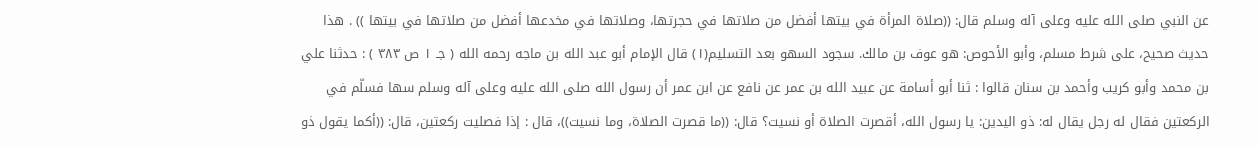عن النبي صلى الله عليه وعلى آله وسلم قال: ((صلاة المرأة في بيتها أفضل من صلاتها في حجرتها، وصلاتها في مخدعها أفضل من صلاتها في بيتها )) . هذا حديث صحيح، على شرط مسلم، وأبو الأحوص: هو عوف بن مالك. سجود السهو بعد التسليم(١) قال الإمام أبو عبد الله بن ماجه رحمه الله ( جـ ١ ص ٣٨٣ ) : حدثنا علي بن محمد وأبو كريب وأحمد بن سنان قالوا : ثنا أبو أسامة عن عبيد الله بن عمر عن نافع عن ابن عمر أن رسول الله صلى الله عليه وعلى آله وسلم سها فسلّم في الركعتين فقال له رجل يقال له: ذو اليدين: يا رسول الله، أقصرت الصلاة أو نسيت؟ قال: ((ما قصرت الصلاة، وما نسيت))، قال : إذا فصليت ركعتين، قال: ((أكما يقول ذو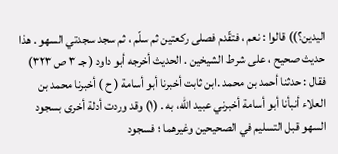اليدين؟)) قالوا : نعم ، فتقّدم فصلى ركعتين ثم سلّم ، ثم سجد سجدتي السهو . هذا حديث صحيح ، على شرط الشيخين . الحديث أخرجه أبو داود ( جـ ٣ ص ٣٢٣) فقال : حدثنا أحمد بن محمد .ابن ثابت أخبرنا أبو أسامة ( ح ) أخبرنا محمد بن العلاء أنبأنا أبو أسامة أخبرني عبيد الله، به . (١) وقد وردت أدلة أخرى بسجود السهو قبل التسليم في الصحيحين وغيرهما ؛ فسجود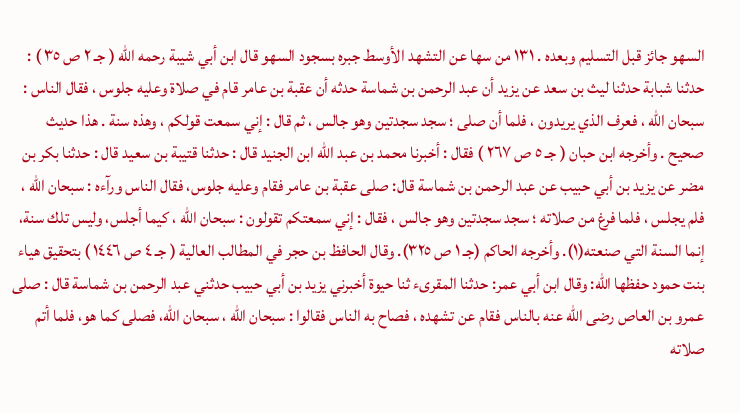السهو جائز قبل التسليم وبعده . ١٣١ من سها عن التشهد الأوسط جبره بسجود السهو قال ابن أبي شيبة رحمه الله ( جـ ٢ ص ٣٥ ) : حدثنا شبابة حدثنا ليث بن سعد عن يزيد أن عبد الرحمن بن شماسة حدثه أن عقبة بن عامر قام في صلاة وعليه جلوس ، فقال الناس : سبحان الله ، فعرف الذي يريدون ، فلما أن صلى ؛ سجد سجدتين وهو جالس ، ثم قال : إني سمعت قولكم ، وهذه سنة . هذا حديث صحيح . وأخرجه ابن حبان ( جـ ٥ ص ٢٦٧ ) فقال : أخبرنا محمد بن عبد الله ابن الجنيد قال : حدثنا قتيبة بن سعيد قال : حدثنا بكر بن مضر عن يزيد بن أبي حبيب عن عبد الرحمن بن شماسة قال: صلى عقبة بن عامر فقام وعليه جلوس، فقال الناس ورآءه : سبحان الله ، فلم يجلس ، فلما فرغ من صلاته ؛ سجد سجدتين وهو جالس ، فقال : إني سمعتكم تقولون : سبحان الله ، كيما أجلس، وليس تلك سنة، إنما السنة التي صنعته(١). وأخرجه الحاكم (جـ ١ ص ٣٢٥). وقال الحافظ بن حجر في المطالب العالية ( جـ ٤ ص ١٤٤٦ ) بتحقيق هياء بنت حمود حفظها الله: وقال ابن أبي عمر: حدثنا المقرىء ثنا حيوة أخبرني يزيد بن أبي حبيب حدثني عبد الرحمن بن شماسة قال : صلى عمرو بن العاص رضى الله عنه بالناس فقام عن تشهده ، فصاح به الناس فقالوا : سبحان الله ، سبحان الله، فصلى كما هو، فلما أتم صلاته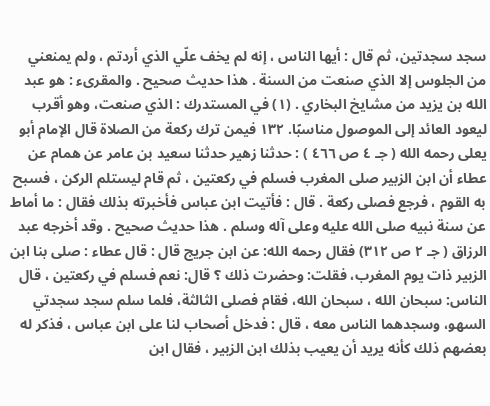سجد سجدتين، ثم قال : أيها الناس ، إنه لم يخف علّي الذي أردتم ، ولم يمنعني من الجلوس إلا الذي صنعت من السنة . هذا حديث صحيح . والمقرىء : هو عبد الله بن يزيد من مشايخ البخاري . (١) في المستدرك : الذي صنعت، وهو أقرب ليعود العائد إلى الموصول مناسبًا. ١٣٢ فيمن ترك ركعة من الصلاة قال الإمام أبو يعلى رحمه الله ( جـ ٤ ص ٤٦٦ ) : حدثنا زهير حدثنا سعيد بن عامر عن همام عن عطاء أن ابن الزبير صلى المغرب فسلم في ركعتين ، ثم قام ليستلم الركن ، فسبح به القوم ، فرجع فصلى ركعة . قال : فأتيت ابن عباس فأخبرته بذلك فقال : ما أماط عن سنة نبيه صلى الله عليه وعلى آله وسلم . هذا حديث صحيح . وقد أخرجه عبد الرزاق ( جـ ٢ ص ٣١٢) فقال رحمه الله: عن ابن جريج قال : قال عطاء : صلى بنا ابن الزبير ذات يوم المغرب، فقلت: وحضرت ذلك ؟ قال: نعم فسلم في ركعتين ، قال الناس: سبحان الله ، سبحان الله، فقام فصلى الثالثة، فلما سلم سجد سجدتي السهو، وسجدهما الناس معه ، قال : فدخل أصحاب لنا على ابن عباس ، فذكر له بعضهم ذلك كأنه يريد أن يعيب بذلك ابن الزبير ، فقال ابن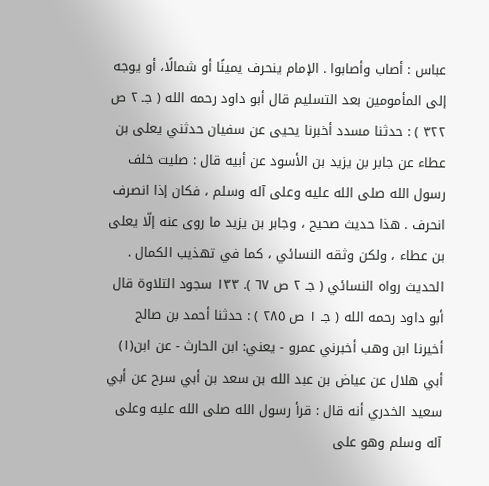عباس : أصاب وأصابوا . الإمام ينحرف يمينًا أو شمالًا، أو يوجه إلى المأمومين بعد التسليم قال أبو داود رحمه الله ( جـ ٢ ص ٣٢٢ ) : حدثنا مسدد أخبرنا يحيى عن سفيان حدثني يعلى بن عطاء عن جابر بن يزيد بن الأسود عن أبيه قال : صليت خلف رسول الله صلى الله عليه وعلى آله وسلم ، فكان إذا انصرف انحرف . هذا حديث صحيح ، وجابر بن يزيد ما روى عنه إلّا يعلى بن عطاء ، ولكن وثقه النسائي ، كما في تهذيب الكمال . الحديث رواه النسائي ( جـ ٢ ص ٦٧ ). ١٣٣ سجود التلاوة قال أبو داود رحمه الله ( جـ ١ ص ٢٨٥ ) : حدثنا أحمد بن صالح أخيرنا ابن وهب أخبرني عمرو - يعني: ابن الحارث - عن ابن(١) أبي هلال عن عياض بن عبد الله بن سعد بن أبي سرح عن أبي سعيد الخدري أنه قال : قرأ رسول الله صلى الله عليه وعلى آله وسلم وهو على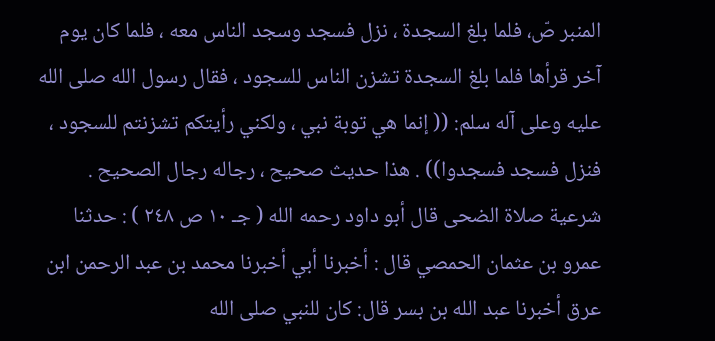المنبر صّ، فلما بلغ السجدة ، نزل فسجد وسجد الناس معه ، فلما كان يوم آخر قرأها فلما بلغ السجدة تشزن الناس للسجود ، فقال رسول الله صلى الله عليه وعلى آله سلم: (( إنما هي توبة نبي ، ولكني رأيتكم تشزنتم للسجود ، فنزل فسجد فسجدوا)) . هذا حديث صحيح ، رجاله رجال الصحيح . شرعية صلاة الضحى قال أبو داود رحمه الله ( جـ ١٠ ص ٢٤٨ ) : حدثنا عمرو بن عثمان الحمصي قال : أخبرنا أبي أخبرنا محمد بن عبد الرحمن ابن عرق أخبرنا عبد الله بن بسر قال: كان للنبي صلى الله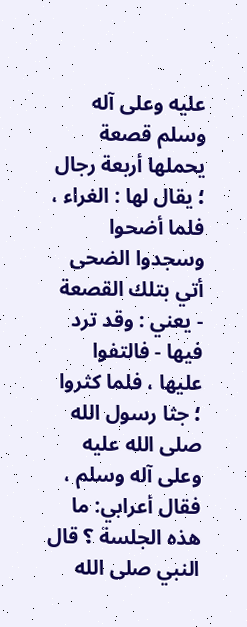عليه وعلى آله وسلم قصعة يحملها أربعة رجال ؛ يقال لها : الغراء ، فلما أضحوا وسجدوا الضحى أتي بتلك القصعة - يعني : وقد ترد فيها - فالتفوا عليها ، فلما كثروا ؛ جثا رسول الله صلى الله عليه وعلى آله وسلم ، فقال أعرابي: ما هذه الجلسة ؟ قال النبي صلى الله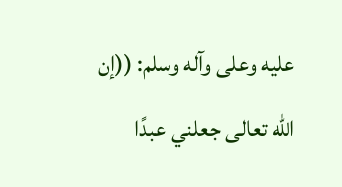عليه وعلى وآله وسلم: ((إن الله تعالى جعلني عبدًا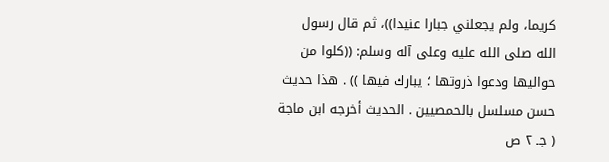كريما، ولم يجعلني جبارا عنيدا))، ثم قال رسول الله صلى الله عليه وعلى آله وسلم: ((كلوا من حواليها ودعوا ذروتها ؛ يبارك فيها )) . هذا حديث حسن مسلسل بالحمصيين . الحديث أخرجه ابن ماجة ( جـ ٢ ص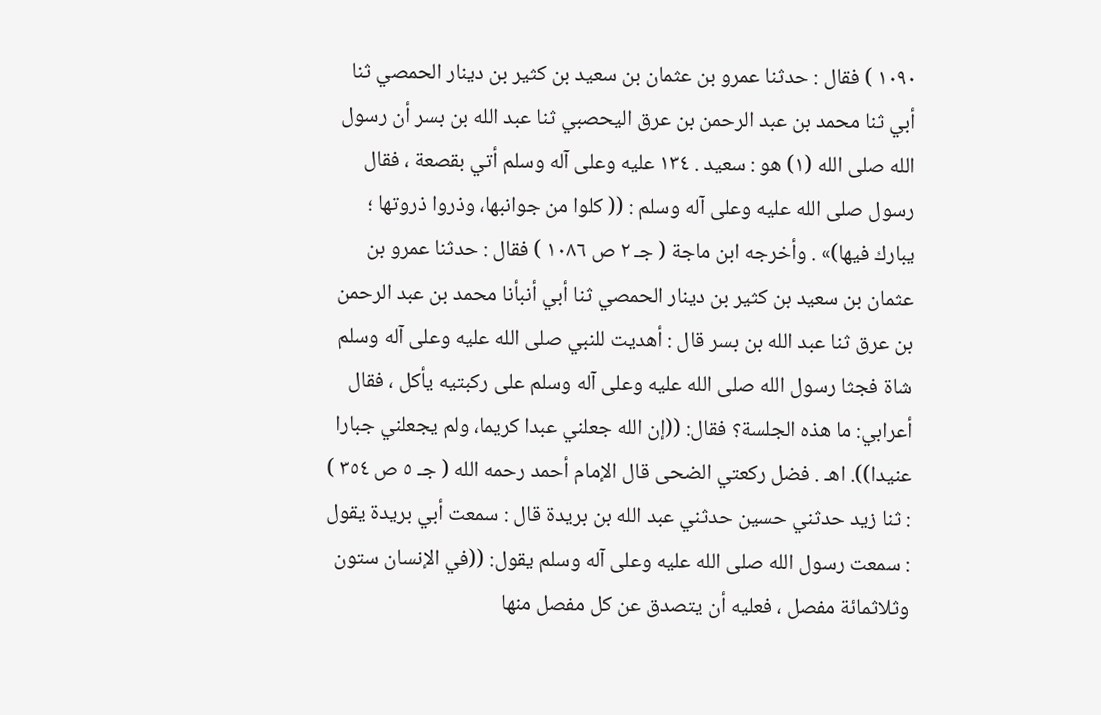١٠٩٠ ) فقال : حدثنا عمرو بن عثمان بن سعيد بن كثير بن دينار الحمصي ثنا أبي ثنا محمد بن عبد الرحمن بن عرق اليحصبي ثنا عبد الله بن بسر أن رسول الله صلى الله (١) هو : سعيد . ١٣٤ عليه وعلى آله وسلم أتي بقصعة ، فقال رسول صلى الله عليه وعلى آله وسلم : (( كلوا من جوانبها، وذروا ذروتها ؛ يبارك فيها)» . وأخرجه ابن ماجة ( جـ ٢ ص ١٠٨٦ ) فقال : حدثنا عمرو بن عثمان بن سعيد بن كثير بن دينار الحمصي ثنا أبي أنبأنا محمد بن عبد الرحمن بن عرق ثنا عبد الله بن بسر قال : أهديت للنبي صلى الله عليه وعلى آله وسلم شاة فجثا رسول الله صلى الله عليه وعلى آله وسلم على ركبتيه يأكل ، فقال أعرابي: ما هذه الجلسة؟ فقال: ((إن الله جعلني عبدا كريما، ولم يجعلني جبارا عنيدا)). اهـ . فضل ركعتي الضحى قال الإمام أحمد رحمه الله ( جـ ٥ ص ٣٥٤ ) : ثنا زيد حدثني حسين حدثني عبد الله بن بريدة قال : سمعت أبي بريدة يقول : سمعت رسول الله صلى الله عليه وعلى آله وسلم يقول: ((في الإنسان ستون وثلاثمائة مفصل ، فعليه أن يتصدق عن كل مفصل منها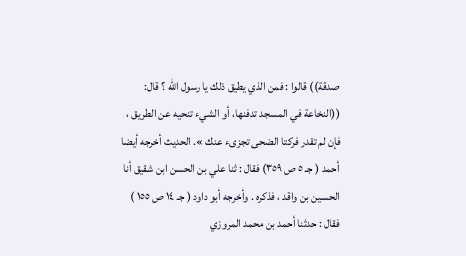صدقة)) قالوا : فمن الذي يطيق ذلك يا رسول الله ؟ قال: ((النخاعة في المسجد تدفنها، أو الشيء تنحيه عن الطريق ، فإن لم تقدر فركتا الضحى تجزىء عنك ». الحديث أخرجه أيضا أحمد ( جـ ٥ ص ٣٥٩) فقال : ثنا علي بن الحسن ابن شقيق أنا الحسين بن واقد ، فذكره . وأخرجه أبو داود ( جـ ١٤ ص ١٥٥ ) فقال : حدثنا أحمد بن محمد المروزي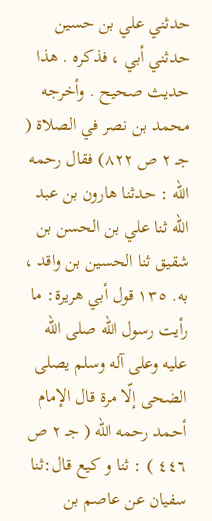حدثني علي بن حسين حدثني أبي ، فذكره . هذا حديث صحيح . وأخرجه محمد بن نصر في الصلاة ( جـ ٢ ص ٨٢٢) فقال رحمه الله : حدثنا هارون بن عبد الله ثنا علي بن الحسن بن شقيق ثنا الحسين بن واقد ، به. ١٣٥ قول أبي هريرة: ما رأيت رسول الله صلى الله عليه وعلى آله وسلم يصلى الضحى إلّا مرة قال الإمام أحمد رحمه الله ( جـ ٢ ص ٤٤٦ ) : ثنا و کیع قال:ثنا سفيان عن عاصم بن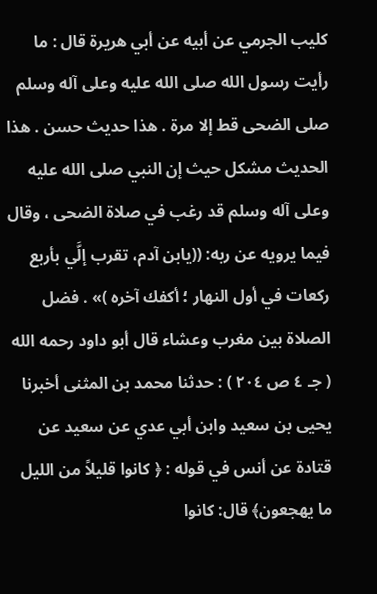کلیب الجرمي عن أبيه عن أبي هريرة قال : ما رأيت رسول الله صلى الله عليه وعلى آله وسلم صلى الضحى قط إلا مرة . هذا حديث حسن . هذا الحديث مشكل حيث إن النبي صلى الله عليه وعلى آله وسلم قد رغب في صلاة الضحى ، وقال فيما يرويه عن ربه: ((يابن آدم، تقرب إلَّي بأربع ركعات في أول النهار ؛ أكفك آخره )» . فضل الصلاة بين مغرب وعشاء قال أبو داود رحمه الله ( جـ ٤ ص ٢٠٤ ) : حدثنا محمد بن المثنى أخبرنا يحيى بن سعيد وابن أبي عدي عن سعيد عن قتادة عن أنس في قوله : ﴿ كانوا قليلاً من الليل ما يهجعون﴾ قال: كانوا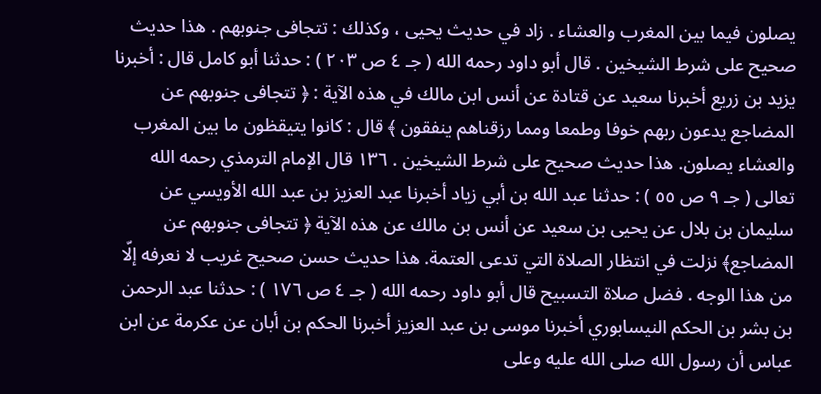يصلون فيما بين المغرب والعشاء . زاد في حديث يحيى ، وكذلك : تتجافى جنوبهم . هذا حديث صحيح على شرط الشيخين . قال أبو داود رحمه الله ( جـ ٤ ص ٢٠٣ ) : حدثنا أبو كامل قال : أخبرنا يزيد بن زريع أخبرنا سعيد عن قتادة عن أنس ابن مالك في هذه الآية : ﴿ تتجافى جنوبهم عن المضاجع يدعون ربهم خوفا وطمعا ومما رزقناهم ينفقون ﴾ قال : كانوا يتيقظون ما بين المغرب والعشاء يصلون. هذا حديث صحيح على شرط الشيخين . ١٣٦ قال الإمام الترمذي رحمه الله تعالى ( جـ ٩ ص ٥٥ ) : حدثنا عبد الله بن أبي زياد أخبرنا عبد العزيز بن عبد الله الأويسي عن سليمان بن بلال عن يحيى بن سعيد عن أنس بن مالك عن هذه الآية ﴿ تتجافى جنوبهم عن المضاجع﴾ نزلت في انتظار الصلاة التي تدعى العتمة. هذا حديث حسن صحيح غريب لا نعرفه إلّا من هذا الوجه . فضل صلاة التسبيح قال أبو داود رحمه الله ( جـ ٤ ص ١٧٦ ) : حدثنا عبد الرحمن بن بشر بن الحكم النيسابوري أخبرنا موسى بن عبد العزيز أخبرنا الحكم بن أبان عن عكرمة عن ابن عباس أن رسول الله صلى الله عليه وعلى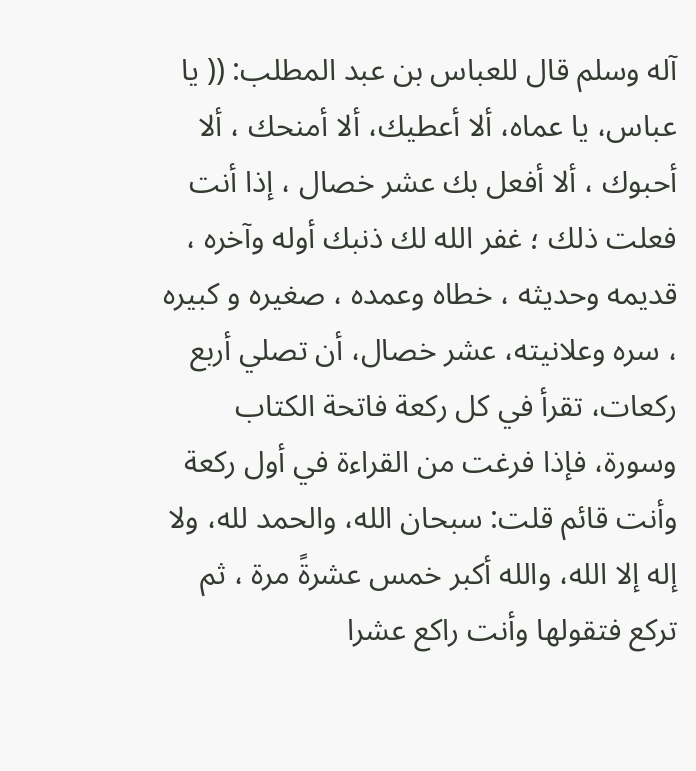آله وسلم قال للعباس بن عبد المطلب: (( يا عباس، يا عماه، ألا أعطيك، ألا أمنحك ، ألا أحبوك ، ألا أفعل بك عشر خصال ، إذا أنت فعلت ذلك ؛ غفر الله لك ذنبك أوله وآخره ، قديمه وحديثه ، خطاه وعمده ، صغيره و کبیره ، سره وعلانيته، عشر خصال، أن تصلي أربع ركعات، تقرأ في كل ركعة فاتحة الكتاب وسورة، فإذا فرغت من القراءة في أول ركعة وأنت قائم قلت: سبحان الله، والحمد لله، ولا إله إلا الله، والله أكبر خمس عشرةً مرة ، ثم تركع فتقولها وأنت راكع عشرا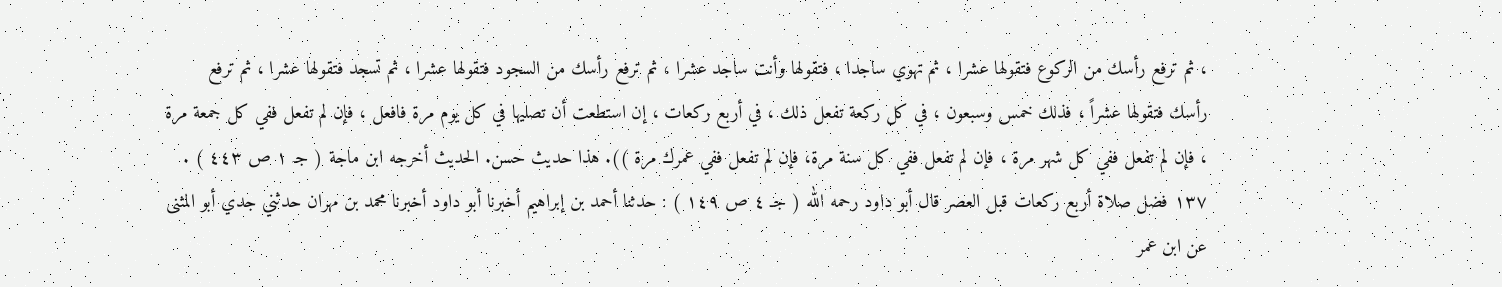، ثم ترفع رأسك من الركوع فتقولها عشرا ، ثم تهوي ساجدا ، فتقولها وأنت ساجد عشرا ، ثم ترفع رأسك من السجود فتقولها عشرا ، ثم تسجد فتقولها عشرا ، ثم ترفع رأسك فتقولها عشراً ، فذلك خمس وسبعون ، في كل ركعة تفعل ذلك ، في أربع ركعات ، إن استطعت أن تصليها في كل يوم مرة فافعل ، فإن لم تفعل ففي كل جمعة مرة ، فإن لم تفعل ففي كل شهر مرة ، فإن لم تفعل ففي كل سنة مرة، فإن لم تفعل ففي عمرك مرة )). هذا حديث حسن. الحديث أخرجه ابن ماجة ( جـ ١ ص ٤٤٣ ) . ١٣٧ فضل صلاة أربع ركعات قبل العصر قال أبو داود رحمه الله ( جـ ٤ ص ١٤٩ ) : حدثنا أحمد بن إبراهيم أخبرنا أبو داود أخبرنا محمد بن مهران حدثني جدي أبو المثنى عن ابن عمر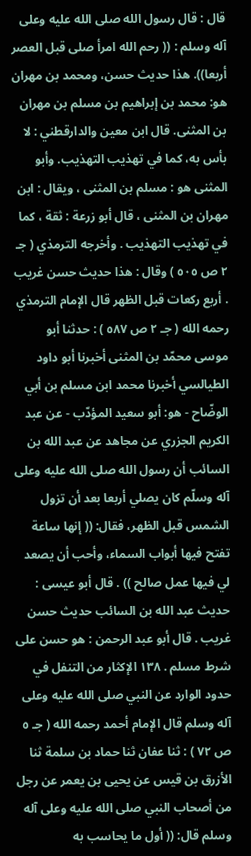قال : قال رسول الله صلى الله عليه وعلى آله وسلم : (( رحم الله امرأ صلى قبل العصر أربعا)). هذا حديث حسن، ومحمد بن مهران هو: محمد بن إبراهيم بن مسلم بن مهران بن المثنى. قال ابن معين والدارقطني : لا بأس به، كما في تهذيب التهذيب. وأبو المثنى هو : مسلم بن المثنى ، ويقال : ابن مهران بن المثنى ، قال أبو زرعة : ثقة ، كما في تهذيب التهذيب . وأخرجه الترمذي ( جـ ٢ ص ٥٠٥ ) وقال : هذا حديث حسن غريب . أربع ركعات قبل الظهر قال الإمام الترمذي رحمه الله ( جـ ٢ ص ٥٨٧ ) : حدثنا أبو موسى محمّد بن المثنى أخبرنا أبو داود الطيالسي أخبرنا محمد ابن مسلم بن أبي الوضّاح - هو: أبو سعيد المؤدّب - عن عبد الكريم الجزري عن مجاهد عن عبد الله بن السائب أن رسول الله صلى الله عليه وعلى آله وسلّم كان يصلي أربعا بعد أن تزول الشمس قبل الظهر، فقال: (( إنها ساعة تفتح فيها أبواب السماء، وأحب أن يصعد لي فيها عمل صالح )) . قال أبو عيسى : حديث عبد الله بن السائب حديث حسن غريب . قال أبو عبد الرحمن : هو حسن على شرط مسلم . ١٣٨ الإكثار من التنفل في حدود الوارد عن النبي صلى الله عليه وعلى آله وسلم قال الإمام أحمد رحمه الله ( جـ ٥ ص ٧٢ ) : ثنا عفان ثنا حماد بن سلمة ثنا الأزرق بن قيس عن يحيى بن يعمر عن رجل من أصحاب النبي صلى الله عليه وعلى آله وسلم قال: (( أول ما يحاسب به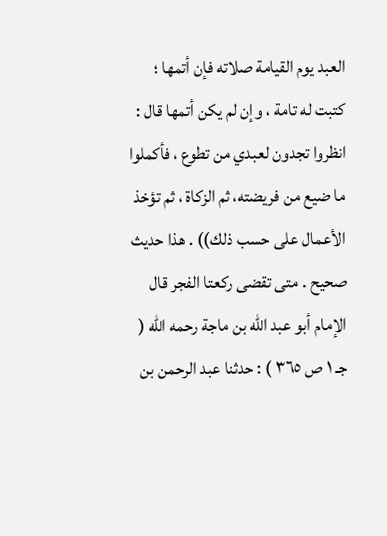العبد يوم القيامة صلاته فإن أتمها ؛ كتبت له تامة ، وإن لم يكن أتمها قال : انظروا تجدون لعبدي من تطوع ، فأكملوا ما ضيع من فريضته، ثم الزكاة ، ثم تؤخذ الأعمال على حسب ذلك)) . هذا حديث صحيح . متى تقضى ركعتا الفجر قال الإمام أبو عبد الله بن ماجة رحمه الله ( جـ ١ ص ٣٦٥ ) : حدثنا عبد الرحمن بن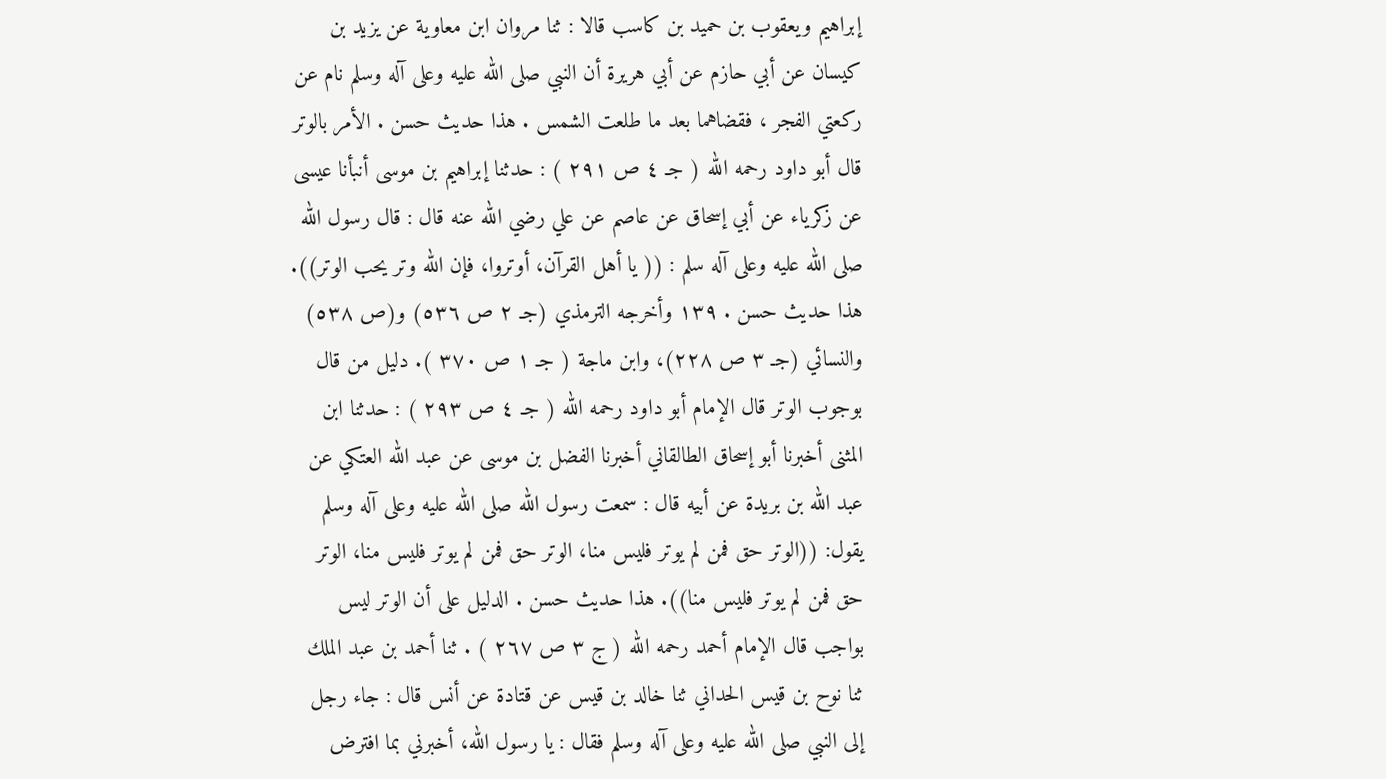إبراهيم ويعقوب بن حميد بن كاسب قالا : ثنا مروان ابن معاوية عن يزيد بن كيسان عن أبي حازم عن أبي هريرة أن النبي صلى الله عليه وعلى آله وسلم نام عن ركعتي الفجر ، فقضاهما بعد ما طلعت الشمس . هذا حديث حسن . الأمر بالوتر قال أبو داود رحمه الله ( جـ ٤ ص ٢٩١ ) : حدثنا إبراهيم بن موسى أنبأنا عيسى عن زكرياء عن أبي إسحاق عن عاصم عن علي رضي الله عنه قال : قال رسول الله صلى الله عليه وعلى آله سلم : (( يا أهل القرآن، أوتروا، فإن الله وتر يحب الوتر)). هذا حديث حسن . ١٣٩ وأخرجه الترمذي (جـ ٢ ص ٥٣٦) و(ص ٥٣٨) والنسائي (جـ ٣ ص ٢٢٨)، وابن ماجة ( جـ ١ ص ٣٧٠ ). دليل من قال بوجوب الوتر قال الإمام أبو داود رحمه الله ( جـ ٤ ص ٢٩٣ ) : حدثنا ابن المثنى أخبرنا أبو إسحاق الطالقاني أخبرنا الفضل بن موسى عن عبد الله العتكي عن عبد الله بن بريدة عن أبيه قال : سمعت رسول الله صلى الله عليه وعلى آله وسلم يقول: ((الوتر حق فمن لم يوتر فليس منا، الوتر حق فمن لم يوتر فليس منا، الوتر حق فمن لم يوتر فليس منا)). هذا حديث حسن . الدليل على أن الوتر ليس بواجب قال الإمام أحمد رحمه الله ( ج ٣ ص ٢٦٧ ) . ثنا أحمد بن عبد الملك ثنا نوح بن قيس الحداني ثنا خالد بن قيس عن قتادة عن أنس قال : جاء رجل إلى النبي صلى الله عليه وعلى آله وسلم فقال : يا رسول الله، أخبرني بما افترض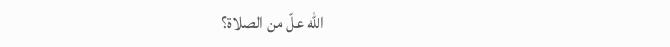الله علّ من الصلاة؟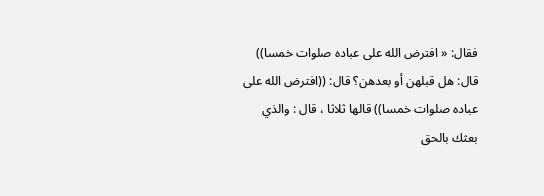فقال: « افترض الله على عباده صلوات خمسا)) قال: هل قبلهن أو بعدهن؟ قال: ((افترض الله على عباده صلوات خمسا)) قالها ثلاثا ، قال : والذي بعثك بالحق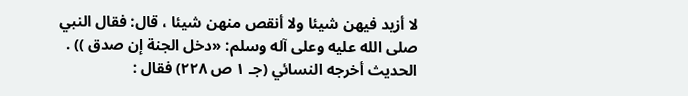لا أزيد فيهن شيئا ولا أنقص منهن شيئا ، قال: فقال النبي صلى الله عليه وعلى آله وسلم: «دخل الجنة إن صدق )) . الحديث أخرجه النسائي (جـ ١ ص ٢٢٨) فقال :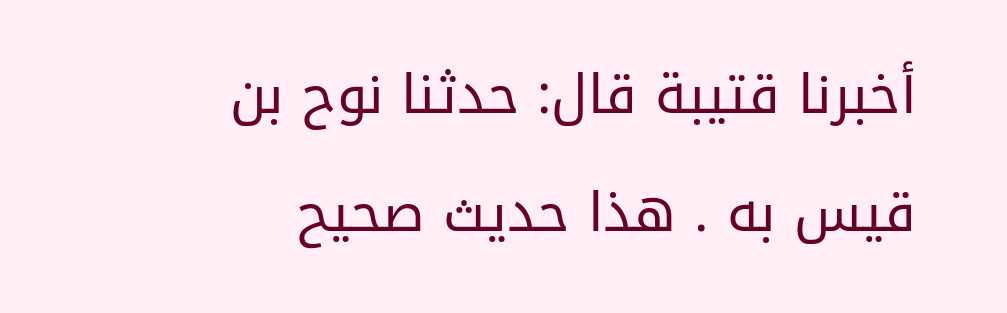أخبرنا قتيبة قال: حدثنا نوح بن قيس به . هذا حديث صحيح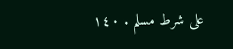على شرط مسلم . ١٤٠